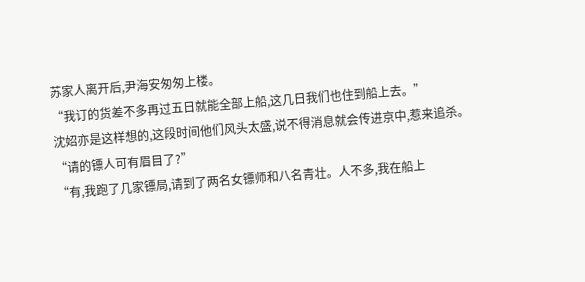苏家人离开后,尹海安匆匆上楼。
“我订的货差不多再过五日就能全部上船,这几日我们也住到船上去。”
沈妱亦是这样想的,这段时间他们风头太盛,说不得消息就会传进京中,惹来追杀。
“请的镖人可有眉目了?”
“有,我跑了几家镖局,请到了两名女镖师和八名青壮。人不多,我在船上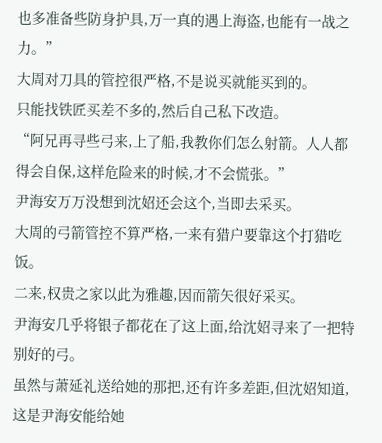也多准备些防身护具,万一真的遇上海盗,也能有一战之力。”
大周对刀具的管控很严格,不是说买就能买到的。
只能找铁匠买差不多的,然后自己私下改造。
“阿兄再寻些弓来,上了船,我教你们怎么射箭。人人都得会自保,这样危险来的时候,才不会慌张。”
尹海安万万没想到沈妱还会这个,当即去采买。
大周的弓箭管控不算严格,一来有猎户要靠这个打猎吃饭。
二来,权贵之家以此为雅趣,因而箭矢很好采买。
尹海安几乎将银子都花在了这上面,给沈妱寻来了一把特别好的弓。
虽然与萧延礼送给她的那把,还有许多差距,但沈妱知道,这是尹海安能给她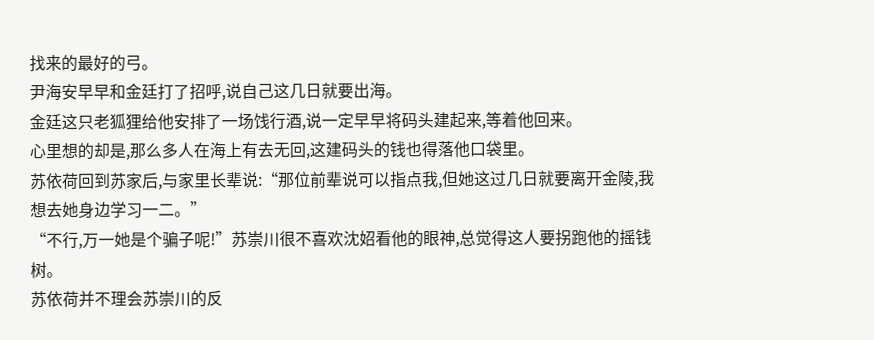找来的最好的弓。
尹海安早早和金廷打了招呼,说自己这几日就要出海。
金廷这只老狐狸给他安排了一场饯行酒,说一定早早将码头建起来,等着他回来。
心里想的却是,那么多人在海上有去无回,这建码头的钱也得落他口袋里。
苏依荷回到苏家后,与家里长辈说:“那位前辈说可以指点我,但她这过几日就要离开金陵,我想去她身边学习一二。”
“不行,万一她是个骗子呢!”苏崇川很不喜欢沈妱看他的眼神,总觉得这人要拐跑他的摇钱树。
苏依荷并不理会苏崇川的反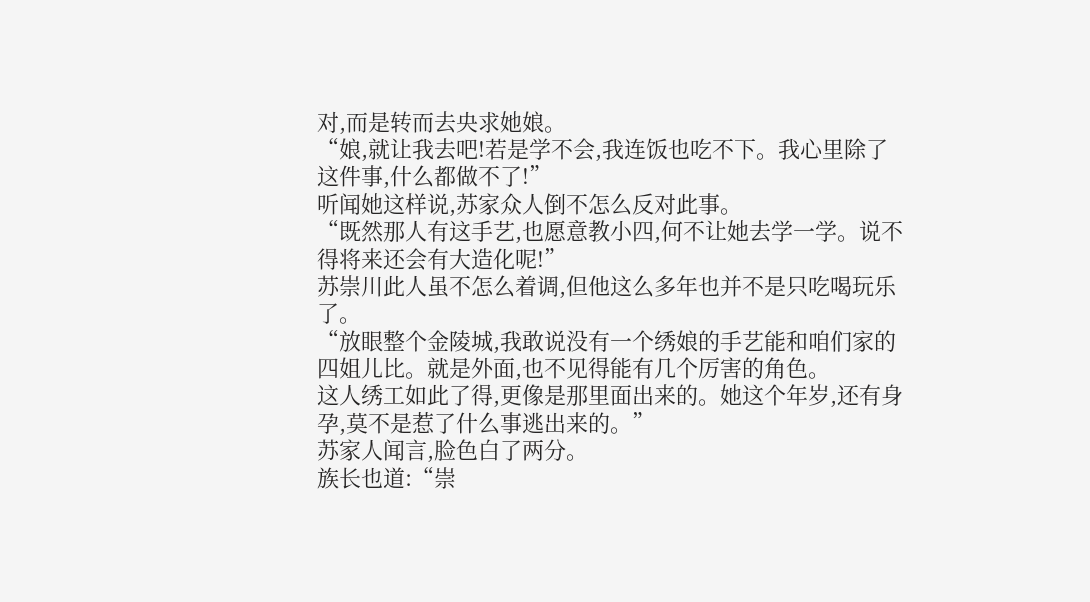对,而是转而去央求她娘。
“娘,就让我去吧!若是学不会,我连饭也吃不下。我心里除了这件事,什么都做不了!”
听闻她这样说,苏家众人倒不怎么反对此事。
“既然那人有这手艺,也愿意教小四,何不让她去学一学。说不得将来还会有大造化呢!”
苏崇川此人虽不怎么着调,但他这么多年也并不是只吃喝玩乐了。
“放眼整个金陵城,我敢说没有一个绣娘的手艺能和咱们家的四姐儿比。就是外面,也不见得能有几个厉害的角色。
这人绣工如此了得,更像是那里面出来的。她这个年岁,还有身孕,莫不是惹了什么事逃出来的。”
苏家人闻言,脸色白了两分。
族长也道:“崇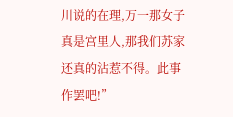川说的在理,万一那女子真是宫里人,那我们苏家还真的沾惹不得。此事作罢吧!”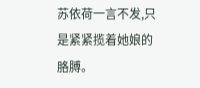苏依荷一言不发,只是紧紧揽着她娘的胳膊。